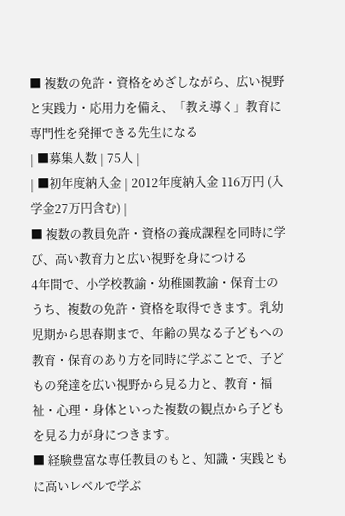■ 複数の免許・資格をめざしながら、広い視野と実践力・応用力を備え、「教え導く」教育に専門性を発揮できる先生になる
| ■募集人数 | 75人 |
| ■初年度納入金 | 2012年度納入金 116万円 (入学金27万円含む) |
■ 複数の教員免許・資格の養成課程を同時に学び、高い教育力と広い視野を身につける
4年間で、小学校教諭・幼稚園教諭・保育士のうち、複数の免許・資格を取得できます。乳幼児期から思春期まで、年齢の異なる子どもへの教育・保育のあり方を同時に学ぶことで、子どもの発達を広い視野から見る力と、教育・福祉・心理・身体といった複数の観点から子どもを見る力が身につきます。
■ 経験豊富な専任教員のもと、知識・実践ともに高いレベルで学ぶ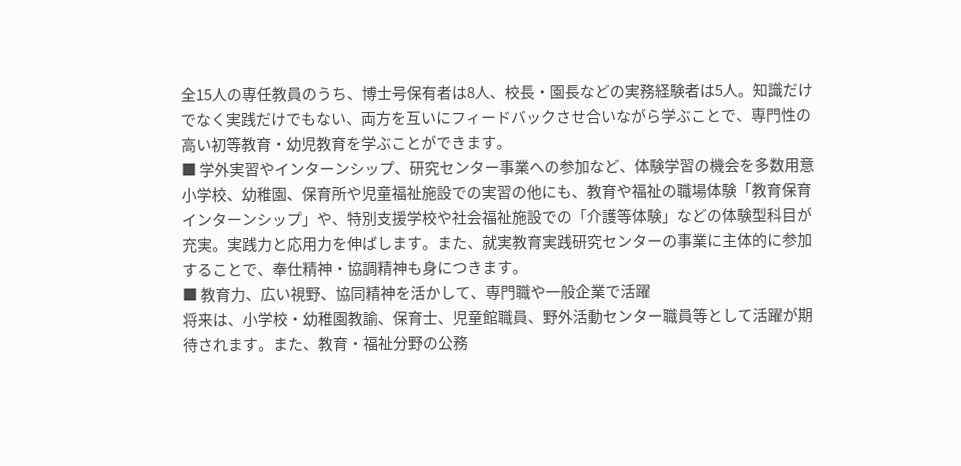全15人の専任教員のうち、博士号保有者は8人、校長・園長などの実務経験者は5人。知識だけでなく実践だけでもない、両方を互いにフィードバックさせ合いながら学ぶことで、専門性の高い初等教育・幼児教育を学ぶことができます。
■ 学外実習やインターンシップ、研究センター事業への参加など、体験学習の機会を多数用意
小学校、幼稚園、保育所や児童福祉施設での実習の他にも、教育や福祉の職場体験「教育保育インターンシップ」や、特別支援学校や社会福祉施設での「介護等体験」などの体験型科目が充実。実践力と応用力を伸ばします。また、就実教育実践研究センターの事業に主体的に参加することで、奉仕精神・協調精神も身につきます。
■ 教育力、広い視野、協同精神を活かして、専門職や一般企業で活躍
将来は、小学校・幼稚園教諭、保育士、児童館職員、野外活動センター職員等として活躍が期待されます。また、教育・福祉分野の公務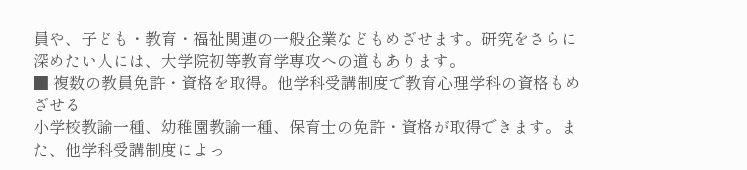員や、子ども・教育・福祉関連の一般企業などもめざせます。研究をさらに深めたい人には、大学院初等教育学専攻への道もあります。
■ 複数の教員免許・資格を取得。他学科受講制度で教育心理学科の資格もめざせる
小学校教諭一種、幼稚園教諭一種、保育士の免許・資格が取得できます。また、他学科受講制度によっ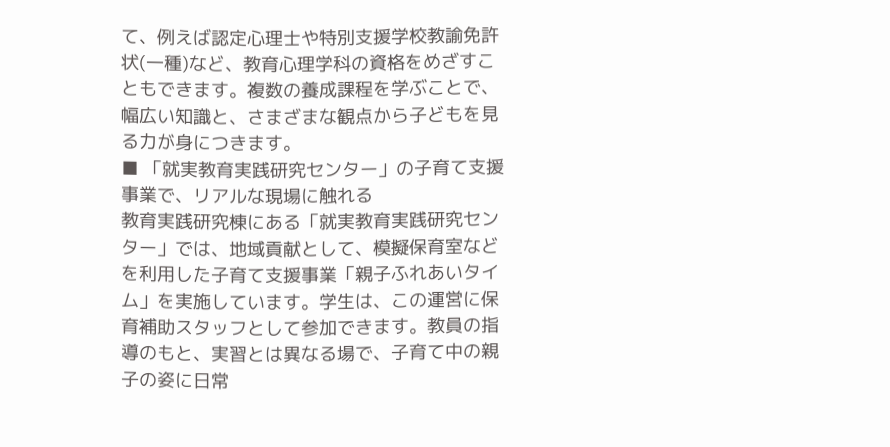て、例えば認定心理士や特別支援学校教諭免許状(一種)など、教育心理学科の資格をめざすこともできます。複数の養成課程を学ぶことで、幅広い知識と、さまざまな観点から子どもを見る力が身につきます。
■ 「就実教育実践研究センター」の子育て支援事業で、リアルな現場に触れる
教育実践研究棟にある「就実教育実践研究センター」では、地域貢献として、模擬保育室などを利用した子育て支援事業「親子ふれあいタイム」を実施しています。学生は、この運営に保育補助スタッフとして参加できます。教員の指導のもと、実習とは異なる場で、子育て中の親子の姿に日常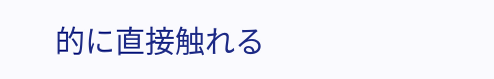的に直接触れる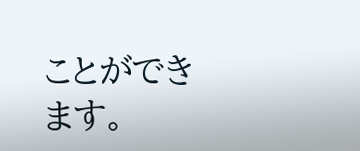ことができます。